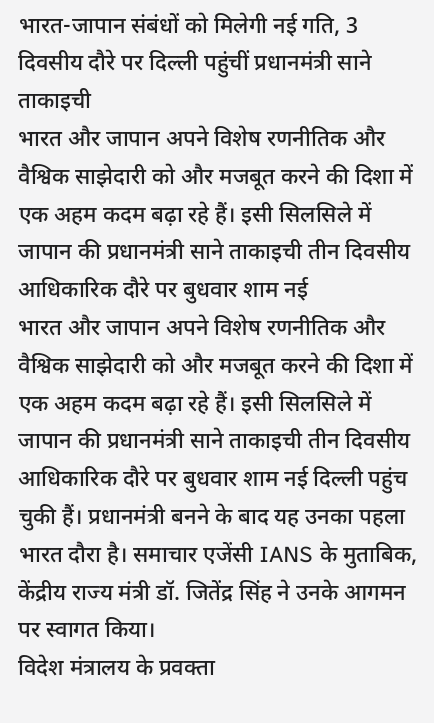भारत-जापान संबंधों को मिलेगी नई गति, 3 दिवसीय दौरे पर दिल्ली पहुंचीं प्रधानमंत्री साने ताकाइची
भारत और जापान अपने विशेष रणनीतिक और वैश्विक साझेदारी को और मजबूत करने की दिशा में एक अहम कदम बढ़ा रहे हैं। इसी सिलसिले में जापान की प्रधानमंत्री साने ताकाइची तीन दिवसीय आधिकारिक दौरे पर बुधवार शाम नई
भारत और जापान अपने विशेष रणनीतिक और वैश्विक साझेदारी को और मजबूत करने की दिशा में एक अहम कदम बढ़ा रहे हैं। इसी सिलसिले में जापान की प्रधानमंत्री साने ताकाइची तीन दिवसीय आधिकारिक दौरे पर बुधवार शाम नई दिल्ली पहुंच चुकी हैं। प्रधानमंत्री बनने के बाद यह उनका पहला भारत दौरा है। समाचार एजेंसी IANS के मुताबिक, केंद्रीय राज्य मंत्री डॉ. जितेंद्र सिंह ने उनके आगमन पर स्वागत किया।
विदेश मंत्रालय के प्रवक्ता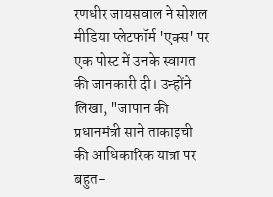रणधीर जायसवाल ने सोशल मीडिया प्लेटफॉर्म 'एक्स' पर एक पोस्ट में उनके स्वागत की जानकारी दी। उन्होंने लिखा, "जापान की प्रधानमंत्री साने ताकाइची की आधिकारिक यात्रा पर बहुत-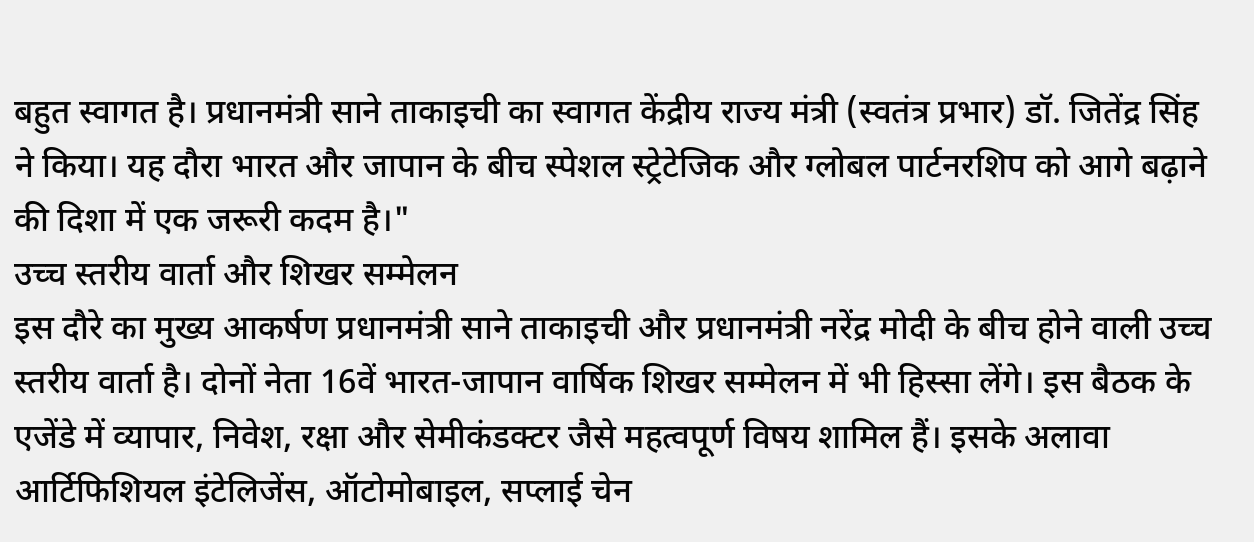बहुत स्वागत है। प्रधानमंत्री साने ताकाइची का स्वागत केंद्रीय राज्य मंत्री (स्वतंत्र प्रभार) डॉ. जितेंद्र सिंह ने किया। यह दौरा भारत और जापान के बीच स्पेशल स्ट्रेटेजिक और ग्लोबल पार्टनरशिप को आगे बढ़ाने की दिशा में एक जरूरी कदम है।"
उच्च स्तरीय वार्ता और शिखर सम्मेलन
इस दौरे का मुख्य आकर्षण प्रधानमंत्री साने ताकाइची और प्रधानमंत्री नरेंद्र मोदी के बीच होने वाली उच्च स्तरीय वार्ता है। दोनों नेता 16वें भारत-जापान वार्षिक शिखर सम्मेलन में भी हिस्सा लेंगे। इस बैठक के एजेंडे में व्यापार, निवेश, रक्षा और सेमीकंडक्टर जैसे महत्वपूर्ण विषय शामिल हैं। इसके अलावा आर्टिफिशियल इंटेलिजेंस, ऑटोमोबाइल, सप्लाई चेन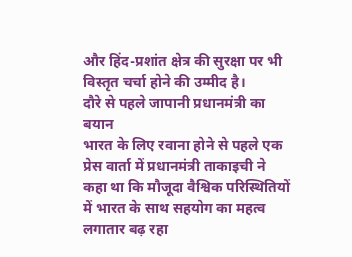और हिंद-प्रशांत क्षेत्र की सुरक्षा पर भी विस्तृत चर्चा होने की उम्मीद है।
दौरे से पहले जापानी प्रधानमंत्री का बयान
भारत के लिए रवाना होने से पहले एक प्रेस वार्ता में प्रधानमंत्री ताकाइची ने कहा था कि मौजूदा वैश्विक परिस्थितियों में भारत के साथ सहयोग का महत्व लगातार बढ़ रहा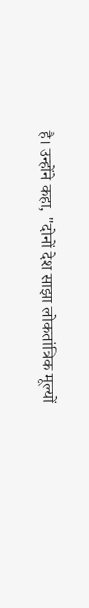है। उन्होंने कहा, "दोनों देश साझा लोकतांत्रिक मूल्यों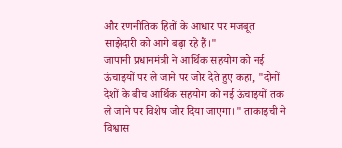और रणनीतिक हितों के आधार पर मजबूत साझेदारी को आगे बढ़ा रहे हैं।"
जापानी प्रधानमंत्री ने आर्थिक सहयोग को नई ऊंचाइयों पर ले जाने पर जोर देते हुए कहा, "दोनों देशों के बीच आर्थिक सहयोग को नई ऊंचाइयों तक ले जाने पर विशेष जोर दिया जाएगा।" ताकाइची ने विश्वास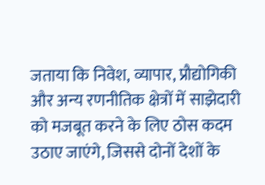जताया कि निवेश, व्यापार, प्रौद्योगिकी और अन्य रणनीतिक क्षेत्रों में साझेदारी को मजबूत करने के लिए ठोस कदम उठाए जाएंगे, जिससे दोनों देशों के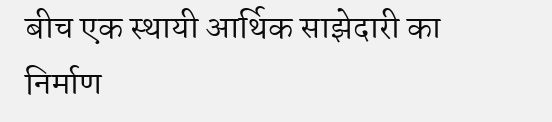बीच एक स्थायी आर्थिक साझेदारी का निर्माण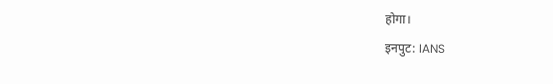होगा।
इनपुट: IANS